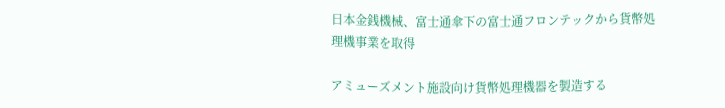日本金銭機械、富士通傘下の富士通フロンテックから貨幣処理機事業を取得

アミューズメント施設向け貨幣処理機器を製造する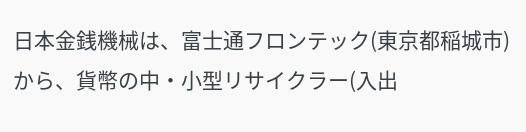日本金銭機械は、富士通フロンテック(東京都稲城市)から、貨幣の中・小型リサイクラー(入出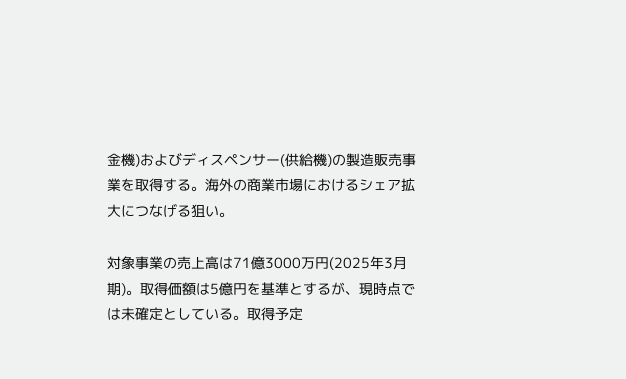金機)およびディスペンサー(供給機)の製造販売事業を取得する。海外の商業市場におけるシェア拡大につなげる狙い。

対象事業の売上高は71億3000万円(2025年3月期)。取得価額は5億円を基準とするが、現時点では未確定としている。取得予定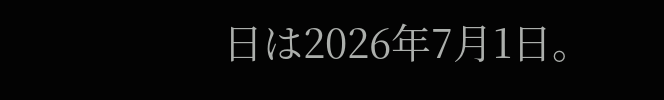日は2026年7月1日。